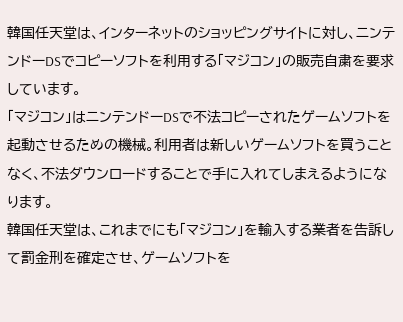韓国任天堂は、インターネットのショッピングサイトに対し、ニンテンドーDSでコピーソフトを利用する「マジコン」の販売自粛を要求しています。
「マジコン」はニンテンドーDSで不法コピーされたゲームソフトを起動させるための機械。利用者は新しいゲームソフトを買うことなく、不法ダウンロードすることで手に入れてしまえるようになります。
韓国任天堂は、これまでにも「マジコン」を輸入する業者を告訴して罰金刑を確定させ、ゲームソフトを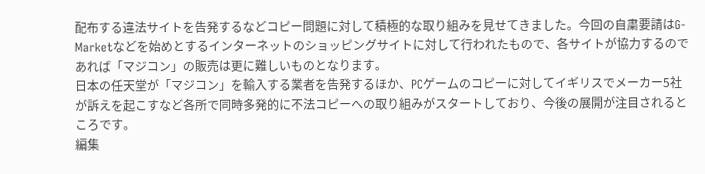配布する違法サイトを告発するなどコピー問題に対して積極的な取り組みを見せてきました。今回の自粛要請はG-Marketなどを始めとするインターネットのショッピングサイトに対して行われたもので、各サイトが協力するのであれば「マジコン」の販売は更に難しいものとなります。
日本の任天堂が「マジコン」を輸入する業者を告発するほか、PCゲームのコピーに対してイギリスでメーカー5社が訴えを起こすなど各所で同時多発的に不法コピーへの取り組みがスタートしており、今後の展開が注目されるところです。
編集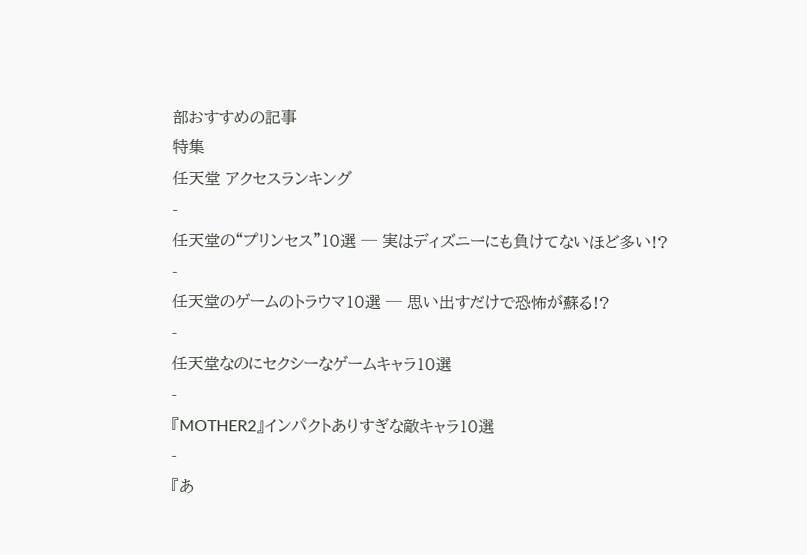部おすすめの記事
特集
任天堂 アクセスランキング
-
任天堂の“プリンセス”10選 ─ 実はディズニーにも負けてないほど多い!?
-
任天堂のゲームのトラウマ10選 ─ 思い出すだけで恐怖が蘇る!?
-
任天堂なのにセクシーなゲームキャラ10選
-
『MOTHER2』インパクトありすぎな敵キャラ10選
-
『あ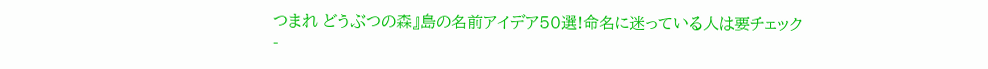つまれ どうぶつの森』島の名前アイデア50選!命名に迷っている人は要チェック
-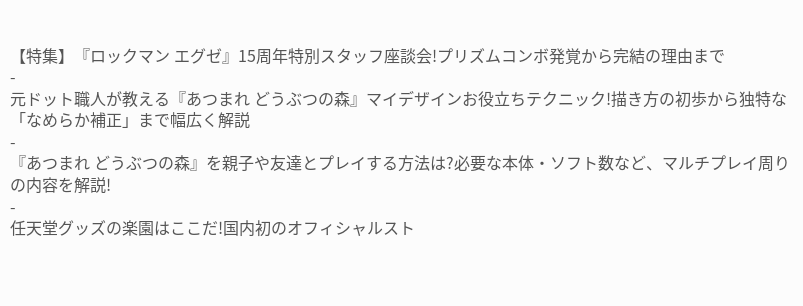【特集】『ロックマン エグゼ』15周年特別スタッフ座談会!プリズムコンボ発覚から完結の理由まで
-
元ドット職人が教える『あつまれ どうぶつの森』マイデザインお役立ちテクニック!描き方の初歩から独特な「なめらか補正」まで幅広く解説
-
『あつまれ どうぶつの森』を親子や友達とプレイする方法は?必要な本体・ソフト数など、マルチプレイ周りの内容を解説!
-
任天堂グッズの楽園はここだ!国内初のオフィシャルスト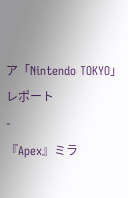ア「Nintendo TOKYO」レポート
-
『Apex』ミラ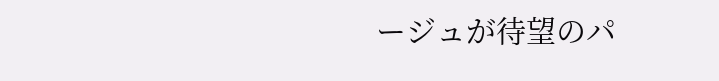ージュが待望のパ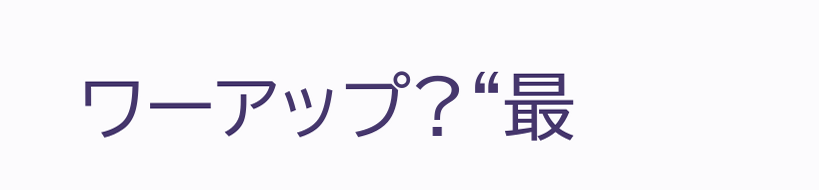ワーアップ?“最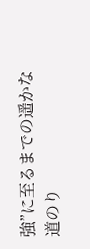強”に至るまでの遥かな道のり